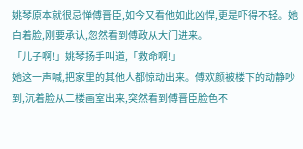姚琴原本就很忌惮傅晋臣,如今又看他如此凶悍,更是吓得不轻。她白着脸,刚要承认,忽然看到傅政从大门进来。
「儿子啊!」姚琴扬手叫道,「救命啊!」
她这一声喊,把家里的其他人都惊动出来。傅欢颜被楼下的动静吵到,沉着脸从二楼画室出来,突然看到傅晋臣脸色不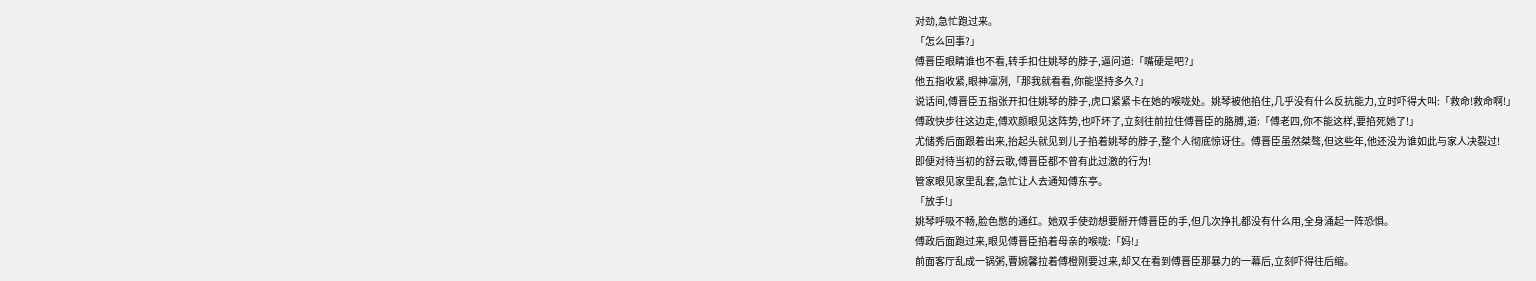对劲,急忙跑过来。
「怎么回事?」
傅晋臣眼睛谁也不看,转手扣住姚琴的脖子,逼问道:「嘴硬是吧?」
他五指收紧,眼神凛冽,「那我就看看,你能坚持多久?」
说话间,傅晋臣五指张开扣住姚琴的脖子,虎口紧紧卡在她的喉咙处。姚琴被他掐住,几乎没有什么反抗能力,立时吓得大叫:「救命!救命啊!」
傅政快步往这边走,傅欢颜眼见这阵势,也吓坏了,立刻往前拉住傅晋臣的胳膊,道:「傅老四,你不能这样,要掐死她了!」
尤储秀后面跟着出来,抬起头就见到儿子掐着姚琴的脖子,整个人彻底惊讶住。傅晋臣虽然桀骜,但这些年,他还没为谁如此与家人决裂过!
即便对待当初的舒云歌,傅晋臣都不曾有此过激的行为!
管家眼见家里乱套,急忙让人去通知傅东亭。
「放手!」
姚琴呼吸不畅,脸色憋的通红。她双手使劲想要掰开傅晋臣的手,但几次挣扎都没有什么用,全身涌起一阵恐惧。
傅政后面跑过来,眼见傅晋臣掐着母亲的喉咙:「妈!」
前面客厅乱成一锅粥,曹婉馨拉着傅橙刚要过来,却又在看到傅晋臣那暴力的一幕后,立刻吓得往后缩。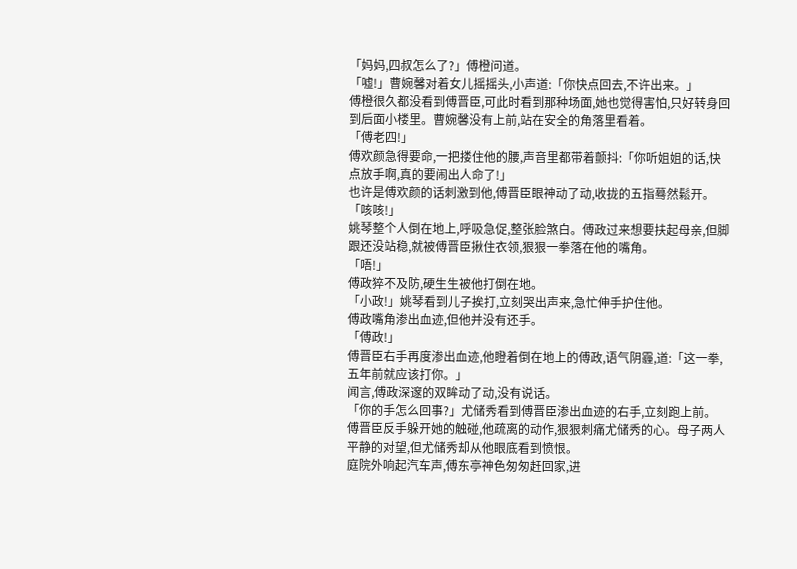「妈妈,四叔怎么了?」傅橙问道。
「嘘!」曹婉馨对着女儿摇摇头,小声道:「你快点回去,不许出来。」
傅橙很久都没看到傅晋臣,可此时看到那种场面,她也觉得害怕,只好转身回到后面小楼里。曹婉馨没有上前,站在安全的角落里看着。
「傅老四!」
傅欢颜急得要命,一把搂住他的腰,声音里都带着颤抖:「你听姐姐的话,快点放手啊,真的要闹出人命了!」
也许是傅欢颜的话刺激到他,傅晋臣眼神动了动,收拢的五指蓦然鬆开。
「咳咳!」
姚琴整个人倒在地上,呼吸急促,整张脸煞白。傅政过来想要扶起母亲,但脚跟还没站稳,就被傅晋臣揪住衣领,狠狠一拳落在他的嘴角。
「唔!」
傅政猝不及防,硬生生被他打倒在地。
「小政!」姚琴看到儿子挨打,立刻哭出声来,急忙伸手护住他。
傅政嘴角渗出血迹,但他并没有还手。
「傅政!」
傅晋臣右手再度渗出血迹,他瞪着倒在地上的傅政,语气阴霾,道:「这一拳,五年前就应该打你。」
闻言,傅政深邃的双眸动了动,没有说话。
「你的手怎么回事?」尤储秀看到傅晋臣渗出血迹的右手,立刻跑上前。
傅晋臣反手躲开她的触碰,他疏离的动作,狠狠刺痛尤储秀的心。母子两人平静的对望,但尤储秀却从他眼底看到愤恨。
庭院外响起汽车声,傅东亭神色匆匆赶回家,进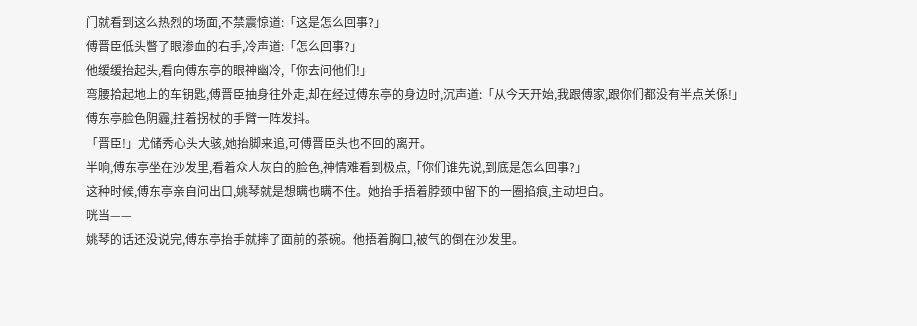门就看到这么热烈的场面,不禁震惊道:「这是怎么回事?」
傅晋臣低头瞥了眼渗血的右手,冷声道:「怎么回事?」
他缓缓抬起头,看向傅东亭的眼神幽冷,「你去问他们!」
弯腰拾起地上的车钥匙,傅晋臣抽身往外走,却在经过傅东亭的身边时,沉声道:「从今天开始,我跟傅家,跟你们都没有半点关係!」
傅东亭脸色阴霾,拄着拐杖的手臂一阵发抖。
「晋臣!」尤储秀心头大骇,她抬脚来追,可傅晋臣头也不回的离开。
半响,傅东亭坐在沙发里,看着众人灰白的脸色,神情难看到极点,「你们谁先说,到底是怎么回事?」
这种时候,傅东亭亲自问出口,姚琴就是想瞒也瞒不住。她抬手捂着脖颈中留下的一圈掐痕,主动坦白。
咣当——
姚琴的话还没说完,傅东亭抬手就摔了面前的茶碗。他捂着胸口,被气的倒在沙发里。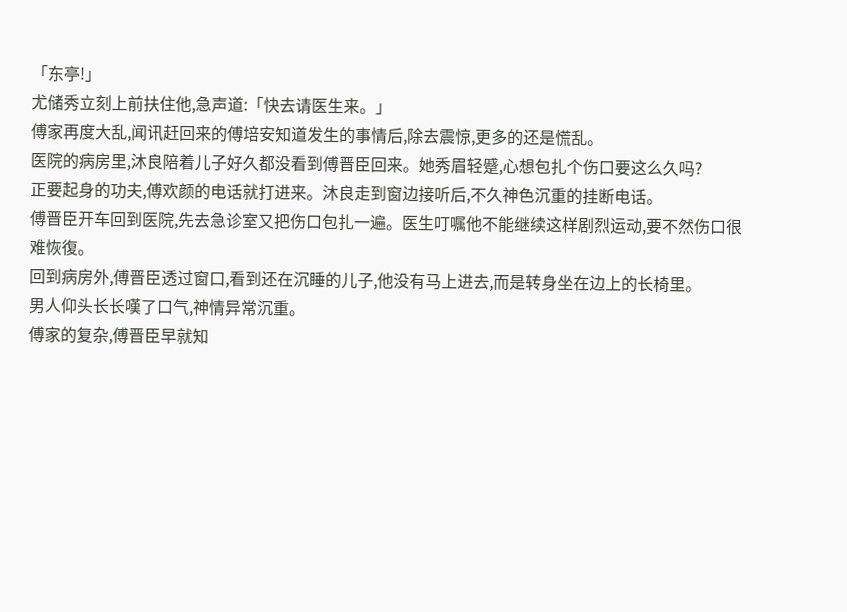「东亭!」
尤储秀立刻上前扶住他,急声道:「快去请医生来。」
傅家再度大乱,闻讯赶回来的傅培安知道发生的事情后,除去震惊,更多的还是慌乱。
医院的病房里,沐良陪着儿子好久都没看到傅晋臣回来。她秀眉轻蹙,心想包扎个伤口要这么久吗?
正要起身的功夫,傅欢颜的电话就打进来。沐良走到窗边接听后,不久神色沉重的挂断电话。
傅晋臣开车回到医院,先去急诊室又把伤口包扎一遍。医生叮嘱他不能继续这样剧烈运动,要不然伤口很难恢復。
回到病房外,傅晋臣透过窗口,看到还在沉睡的儿子,他没有马上进去,而是转身坐在边上的长椅里。
男人仰头长长嘆了口气,神情异常沉重。
傅家的复杂,傅晋臣早就知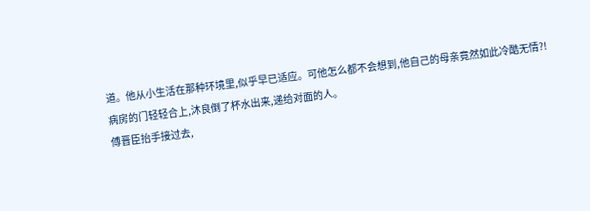道。他从小生活在那种环境里,似乎早已适应。可他怎么都不会想到,他自己的母亲竟然如此冷酷无情?!
病房的门轻轻合上,沐良倒了杯水出来,递给对面的人。
傅晋臣抬手接过去,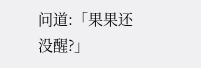问道:「果果还没醒?」